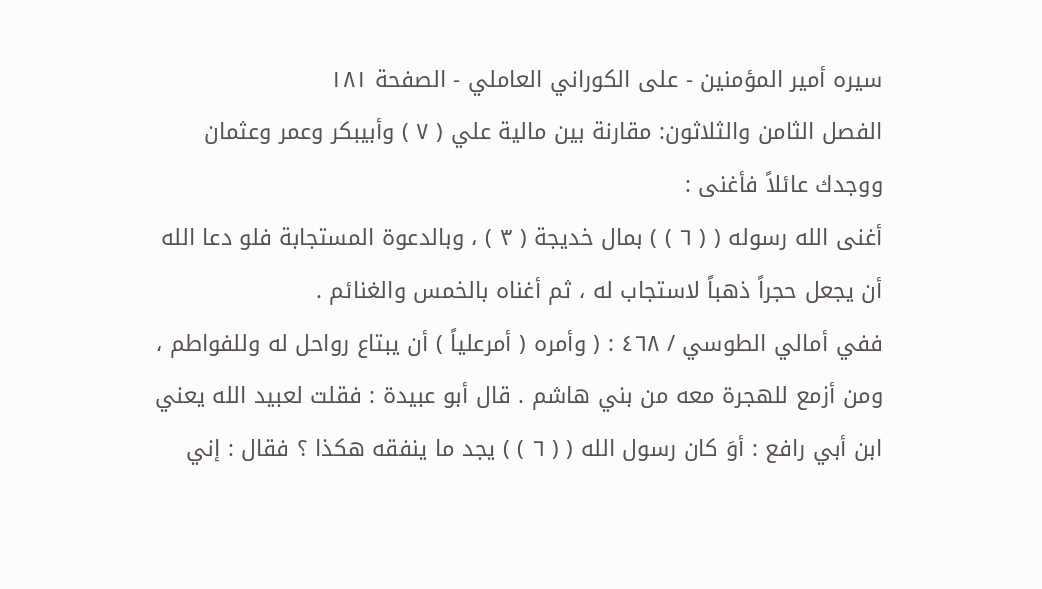سيره أمير المؤمنين - على الكوراني العاملي - الصفحة ١٨١
الفصل الثامن والثلاثون: مقارنة بين مالية علي ( ٧ ) وأبيبكر وعمر وعثمان
ووجدك عائلاً فأغنى :
أغنى الله رسوله ( ( ٦ ) ) بمال خديجة ( ٣ ) ، وبالدعوة المستجابة فلو دعا الله أن يجعل حجراً ذهباً لاستجاب له ، ثم أغناه بالخمس والغنائم .
ففي أمالي الطوسي / ٤٦٨ : ( وأمره ( أمرعلياً ) أن يبتاع رواحل له وللفواطم ، ومن أزمع للهجرة معه من بني هاشم . قال أبو عبيدة : فقلت لعبيد الله يعني ابن أبي رافع : أوَ كان رسول الله ( ( ٦ ) ) يجد ما ينفقه هكذا ؟ فقال : إني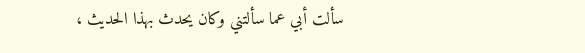سألت أبي عما سألتني وكان يحدث بهذا الحديث ،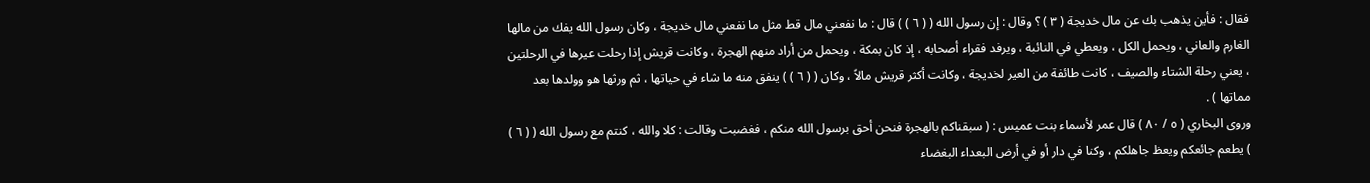فقال : فأين يذهب بك عن مال خديجة ( ٣ ) ؟ وقال : إن رسول الله ( ( ٦ ) ) قال : ما نفعني مال قط مثل ما نفعني مال خديجة ، وكان رسول الله يفك من مالها الغارم والعاني ، ويحمل الكل ، ويعطي في النائبة ، ويرفد فقراء أصحابه ، إذ كان بمكة ، ويحمل من أراد منهم الهجرة ، وكانت قريش إذا رحلت عيرها في الرحلتين ، يعني رحلة الشتاء والصيف ، كانت طائفة من العير لخديجة ، وكانت أكثر قريش مالاً ، وكان ( ( ٦ ) ) ينفق منه ما شاء في حياتها ، ثم ورثها هو وولدها بعد مماتها ) .
وروى البخاري ( ٥ / ٨٠ ) قال عمر لأسماء بنت عميس : ( سبقناكم بالهجرة فنحن أحق برسول الله منكم ، فغضبت وقالت : كلا والله ، كنتم مع رسول الله ( ( ٦ ) ) يطعم جائعكم ويعظ جاهلكم ، وكنا في دار أو في أرض البعداء البغضاء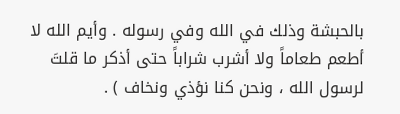بالحبشة وذلك في الله وفي رسوله . وأيم الله لا أطعم طعاماً ولا أشرب شراباً حتى أذكر ما قلتَ لرسول الله ، ونحن كنا نؤذي ونخاف ) .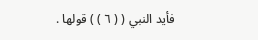فأيد النبي ( ( ٦ ) ) قولها .